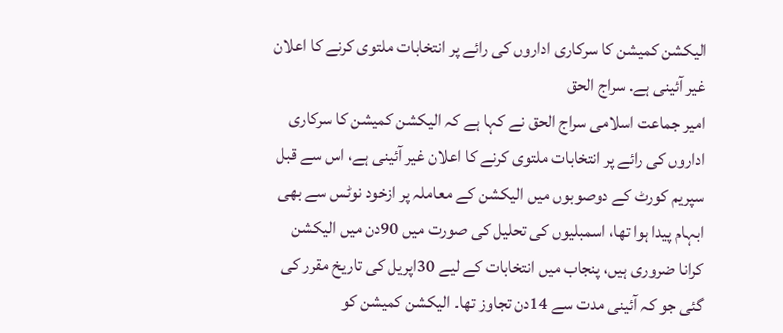الیکشن کمیشن کا سرکاری اداروں کی رائے پر انتخابات ملتوی کرنے کا اعلان غیر آئینی ہے. سراج الحق
امیر جماعت اسلامی سراج الحق نے کہا ہے کہ الیکشن کمیشن کا سرکاری اداروں کی رائے پر انتخابات ملتوی کرنے کا اعلان غیر آئینی ہے، اس سے قبل سپریم کورٹ کے دوصوبوں میں الیکشن کے معاملہ پر ازخود نوٹس سے بھی ابہام پیدا ہوا تھا، اسمبلیوں کی تحلیل کی صورت میں 90دن میں الیکشن کرانا ضروری ہیں، پنجاب میں انتخابات کے لیے 30اپریل کی تاریخ مقرر کی گئی جو کہ آئینی مدت سے 14دن تجاوز تھا۔ الیکشن کمیشن کو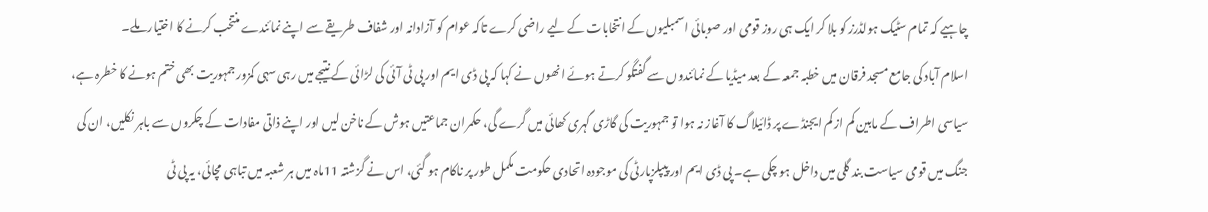چاہیے کہ تمام سٹیک ہولڈرز کو بلا کر ایک ہی روز قومی اور صوبائی اسمبلیوں کے انتخابات کے لیے راضی کرے تاکہ عوام کو آزادانہ اور شفاف طریقے سے اپنے نمائندے منتخب کرنے کا اختیار ملے۔
اسلام آباد کی جامع مسجد فرقان میں خطبہ جمعہ کے بعد میڈیا کے نمائندوں سے گفتگو کرتے ہوئے انھوں نے کہا کہ پی ڈی ایم اور پی ٹی آئی کی لڑائی کے نتیجے میں رہی سہی کمزور جمہوریت بھی ختم ہونے کا خطرہ ہے، سیاسی اطراف کے مابین کم از کم ایجنڈے پر ڈائیلاگ کا آغاز نہ ہوا تو جمہوریت کی گاڑی گہری کھائی میں گرے گی، حکمران جماعتیں ہوش کے ناخن لیں اور اپنے ذاتی مفادات کے چکروں سے باہر نکلیں، ان کی جنگ میں قومی سیاست بند گلی میں داخل ہو چکی ہے۔ پی ڈی ایم اور پیپلزپارٹی کی موجودہ اتحادی حکومت مکمل طور پر ناکام ہو گئی، اس نے گزشتہ 11ماہ میں ہر شعبہ میں تباہی مچائی، یہ پی ٹی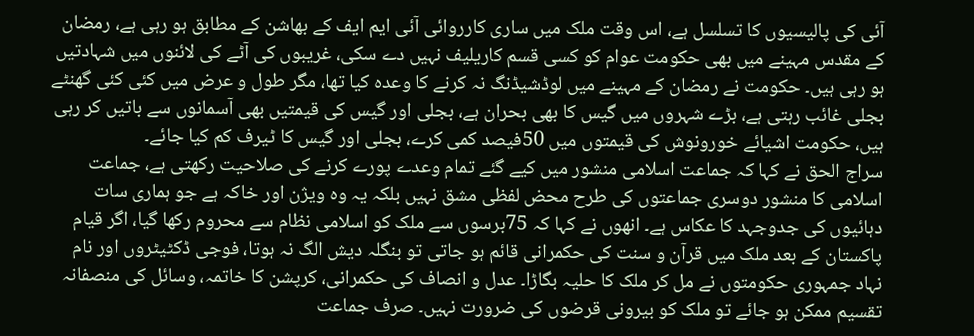آئی کی پالیسیوں کا تسلسل ہے، اس وقت ملک میں ساری کارروائی آئی ایم ایف کے بھاشن کے مطابق ہو رہی ہے، رمضان کے مقدس مہینے میں بھی حکومت عوام کو کسی قسم کاریلیف نہیں دے سکی، غریبوں کی آٹے کی لائنوں میں شہادتیں ہو رہی ہیں۔ حکومت نے رمضان کے مہینے میں لوڈشیڈنگ نہ کرنے کا وعدہ کیا تھا، مگر طول و عرض میں کئی کئی گھنٹے بجلی غائب رہتی ہے، بڑے شہروں میں گیس کا بھی بحران ہے، بجلی اور گیس کی قیمتیں بھی آسمانوں سے باتیں کر رہی ہیں، حکومت اشیائے خورونوش کی قیمتوں میں 50فیصد کمی کرے، بجلی اور گیس کا ٹیرف کم کیا جائے۔
سراج الحق نے کہا کہ جماعت اسلامی منشور میں کیے گئے تمام وعدے پورے کرنے کی صلاحیت رکھتی ہے، جماعت اسلامی کا منشور دوسری جماعتوں کی طرح محض لفظی مشق نہیں بلکہ یہ وہ ویژن اور خاکہ ہے جو ہماری سات دہائیوں کی جدوجہد کا عکاس ہے۔ انھوں نے کہا کہ 75برسوں سے ملک کو اسلامی نظام سے محروم رکھا گیا، اگر قیام پاکستان کے بعد ملک میں قرآن و سنت کی حکمرانی قائم ہو جاتی تو بنگلہ دیش الگ نہ ہوتا، فوجی ڈکٹیٹروں اور نام نہاد جمہوری حکومتوں نے مل کر ملک کا حلیہ بگاڑا۔ عدل و انصاف کی حکمرانی، کرپشن کا خاتمہ، وسائل کی منصفانہ تقسیم ممکن ہو جائے تو ملک کو بیرونی قرضوں کی ضرورت نہیں۔ صرف جماعت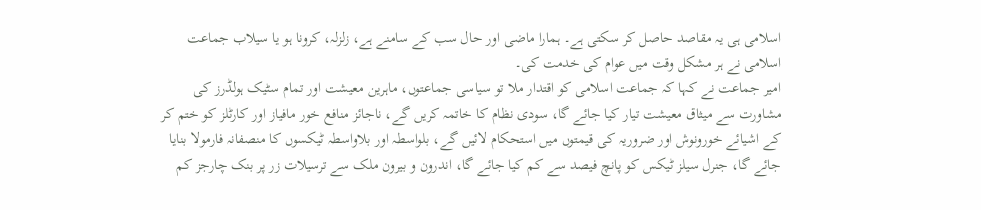اسلامی ہی یہ مقاصد حاصل کر سکتی ہے۔ ہمارا ماضی اور حال سب کے سامنے ہے، زلزلہ، کرونا ہو یا سیلاب جماعت اسلامی نے ہر مشکل وقت میں عوام کی خدمت کی۔
امیر جماعت نے کہا کہ جماعت اسلامی کو اقتدار ملا تو سیاسی جماعتوں، ماہرین معیشت اور تمام سٹیک ہولڈرز کی مشاورت سے میثاق معیشت تیار کیا جائے گا، سودی نظام کا خاتمہ کریں گے، ناجائز منافع خور مافیاز اور کارٹلز کو ختم کر کے اشیائے خورونوش اور ضروریہ کی قیمتوں میں استحکام لائیں گے، بلواسطہ اور بلاواسطہ ٹیکسوں کا منصفانہ فارمولا بنایا جائے گا، جنرل سیلز ٹیکس کو پانچ فیصد سے کم کیا جائے گا، اندرون و بیرون ملک سے ترسیلات زر پر بنک چارجز کم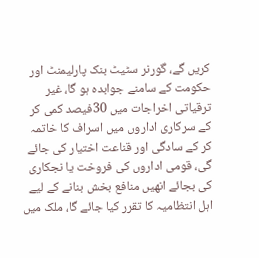کریں گے، گورنر سٹیٹ بنک پارلیمنٹ اور حکومت کے سامنے جوابدہ ہو گا، غیر ترقیاتی اخراجات میں 30فیصد کمی کر کے سرکاری اداروں میں اسراف کا خاتمہ کر کے سادگی اور قناعت اختیار کی جائے گی، قومی اداروں کی فروخت یا نجکاری کی بجائے انھیں منافع بخش بنانے کے لیے اہل انتظامیہ کا تقرر کیا جائے گا، ملک میں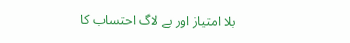بلا امتیاز اور بے لاگ احتساب کا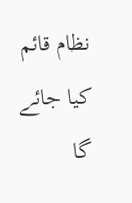نظام قائم کیا جائے گا